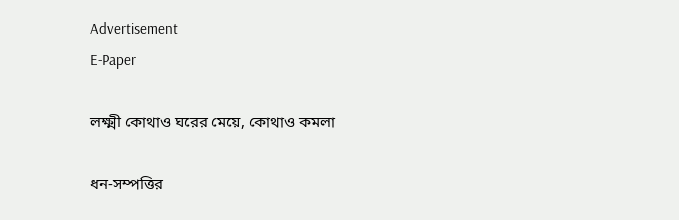Advertisement
E-Paper

লক্ষ্মী কোথাও ঘরের মেয়ে, কোথাও কমলা

ধন-সম্পত্তির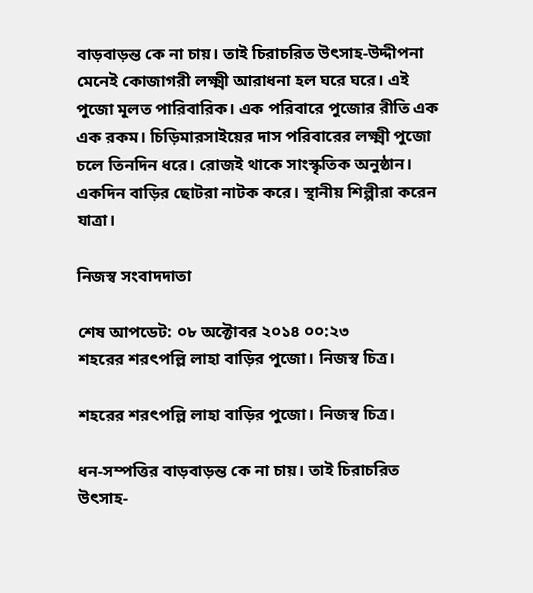বাড়বাড়ন্ত কে না চায়। তাই চিরাচরিত উৎসাহ-উদ্দীপনা মেনেই কোজাগরী লক্ষ্মী আরাধনা হল ঘরে ঘরে। এই পুজো মূলত পারিবারিক। এক পরিবারে পুজোর রীতি এক এক রকম। চিড়িমারসাইয়ের দাস পরিবারের লক্ষ্মী পুজো চলে তিনদিন ধরে। রোজই থাকে সাংস্কৃতিক অনুষ্ঠান। একদিন বাড়ির ছোটরা নাটক করে। স্থানীয় শিল্পীরা করেন যাত্রা।

নিজস্ব সংবাদদাতা

শেষ আপডেট: ০৮ অক্টোবর ২০১৪ ০০:২৩
শহরের শরৎপল্লি লাহা বাড়ির পুজো। নিজস্ব চিত্র।

শহরের শরৎপল্লি লাহা বাড়ির পুজো। নিজস্ব চিত্র।

ধন-সম্পত্তির বাড়বাড়ন্ত কে না চায়। তাই চিরাচরিত উৎসাহ-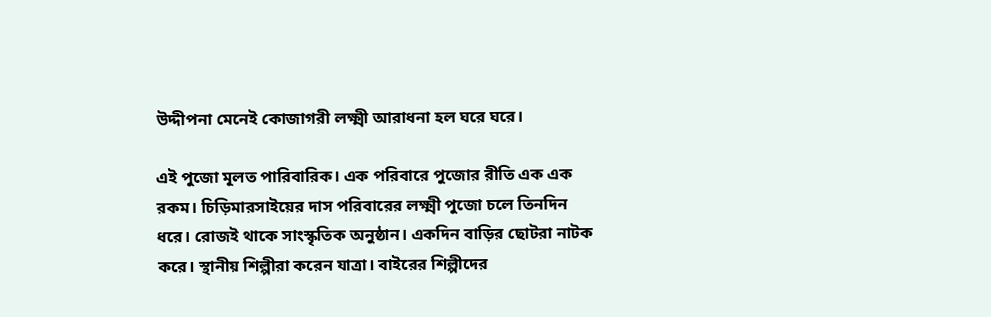উদ্দীপনা মেনেই কোজাগরী লক্ষ্মী আরাধনা হল ঘরে ঘরে।

এই পুজো মূলত পারিবারিক। এক পরিবারে পুজোর রীতি এক এক রকম। চিড়িমারসাইয়ের দাস পরিবারের লক্ষ্মী পুজো চলে তিনদিন ধরে। রোজই থাকে সাংস্কৃতিক অনুষ্ঠান। একদিন বাড়ির ছোটরা নাটক করে। স্থানীয় শিল্পীরা করেন যাত্রা। বাইরের শিল্পীদের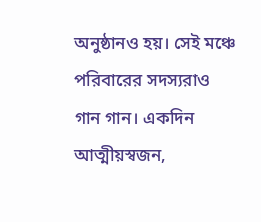অনুষ্ঠানও হয়। সেই মঞ্চে পরিবারের সদস্যরাও গান গান। একদিন আত্মীয়স্বজন,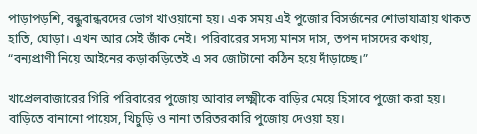পাড়াপড়শি, বন্ধুবান্ধবদের ভোগ খাওয়ানো হয়। এক সময় এই পুজোর বিসর্জনের শোভাযাত্রায় থাকত হাতি, ঘোড়া। এখন আর সেই জাঁক নেই। পরিবারের সদস্য মানস দাস, তপন দাসদের কথায়, “বন্যপ্রাণী নিয়ে আইনের কড়াকড়িতেই এ সব জোটানো কঠিন হয়ে দাঁড়াচ্ছে।”

খাপ্রেলবাজারের গিরি পরিবারের পুজোয় আবার লক্ষ্মীকে বাড়ির মেয়ে হিসাবে পুজো করা হয়। বাড়িতে বানানো পায়েস, খিচুড়ি ও নানা তরিতরকারি পুজোয় দেওয়া হয়।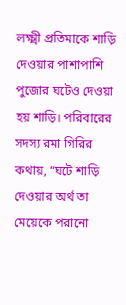লক্ষ্মী প্রতিমাকে শাড়ি দেওয়ার পাশাপাশি পুজোর ঘটেও দেওয়া হয় শাড়ি। পরিবারের সদস্য রমা গিরির কথায়, “ঘটে শাড়ি দেওয়ার অর্থ তা মেয়েকে পরানো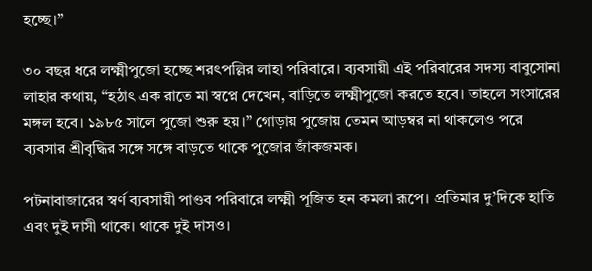হচ্ছে।”

৩০ বছর ধরে লক্ষ্মীপুজো হচ্ছে শরৎপল্লির লাহা পরিবারে। ব্যবসায়ী এই পরিবারের সদস্য বাবুসোনা লাহার কথায়, “হঠাৎ এক রাতে মা স্বপ্নে দেখেন, বাড়িতে লক্ষ্মীপুজো করতে হবে। তাহলে সংসারের মঙ্গল হবে। ১৯৮৫ সালে পুজো শুরু হয়।” গোড়ায় পুজোয় তেমন আড়ম্বর না থাকলেও পরে ব্যবসার শ্রীবৃদ্ধির সঙ্গে সঙ্গে বাড়তে থাকে পুজোর জাঁকজমক।

পটনাবাজারের স্বর্ণ ব্যবসায়ী পাণ্ডব পরিবারে লক্ষ্মী পূজিত হন কমলা রূপে। প্রতিমার দু’দিকে হাতি এবং দুই দাসী থাকে। থাকে দুই দাসও।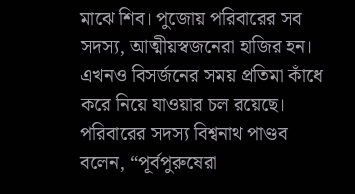মাঝে শিব। পুজোয় পরিবারের সব সদস্য, আত্মীয়স্বজনেরা হাজির হন। এখনও বিসর্জনের সময় প্রতিমা কাঁধে করে নিয়ে যাওয়ার চল রয়েছে। পরিবারের সদস্য বিশ্বনাথ পাণ্ডব বলেন, “পূর্বপুরুষেরা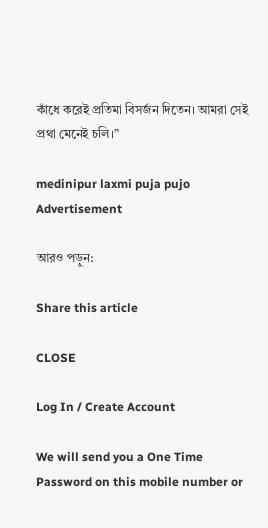কাঁধে করেই প্রতিমা বিসর্জন দিতেন। আমরা সেই প্রথা মেনেই চলি।”

medinipur laxmi puja pujo
Advertisement

আরও পড়ুন:

Share this article

CLOSE

Log In / Create Account

We will send you a One Time Password on this mobile number or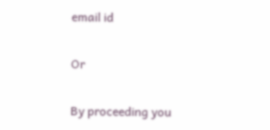email id

Or

By proceeding you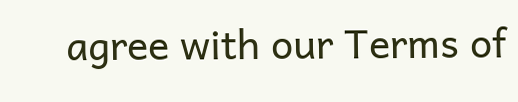agree with our Terms of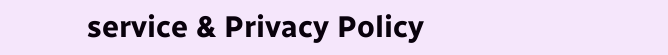service & Privacy Policy